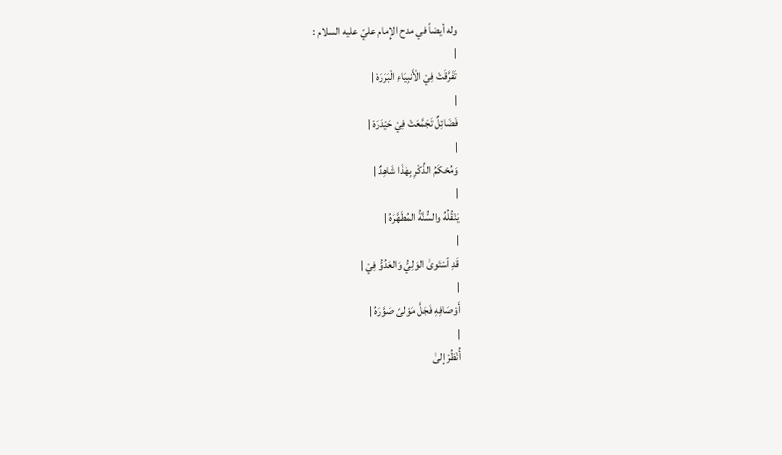وله أيضاً في مدح الإِمام عليّ عليه السلام :
|
تَفَرَّقَتْ فِيْ الْأَنبِيَاءِ الْبَرَرَهْ |
|
فَضَائِلٌ تَجَمَّعَتْ فِيْ حَيْدَرَهْ |
|
وَمُحْكَمُ الذِّكْرِ بِهٰذَا شَاهِدٌ |
|
يَنْقُلُهُ والسُّنَّةُ المُطَهَّرَهُ |
|
قَدِ ٱسْتَوىٰ الوَلِيُّ وَالعَدُوُّ فِيْ |
|
أَوْصَافِهِ فَجَلَّ مَوْلىً صَوَّرَهُ |
|
أُنْظُرْ إلىٰ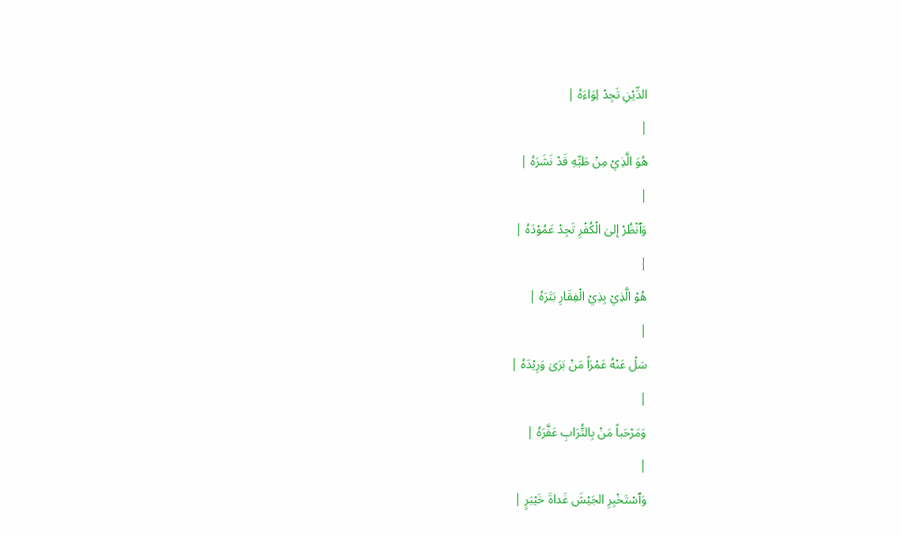الدِّيْنِ تَجِدْ لِوَاءَهُ |
|
هُوَ الَّذِيْ مِنْ طَيِّهِ قَدْ نَشَرَهُ |
|
وَٱنْظُرْ إلىٰ الْكُفْرِ تَجِدْ عَمُوْدَهُ |
|
هُوْ الَّذِيْ بِذِيْ الْفِقَارِ بَتَرَهُ |
|
سَلْ عَنْهُ عَمْرَاً مَنْ بَرَىٰ وَرِيْدَهُ |
|
وَمَرْحَباً مَنْ بِالتُّرَابِ عَفَّرَهُ |
|
وَٱسْتَخْبِرِ الجَيْشَ غَداةَ خَيْبَرٍ |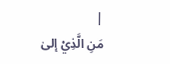|
مَنِ الَّذِيْ إلىٰ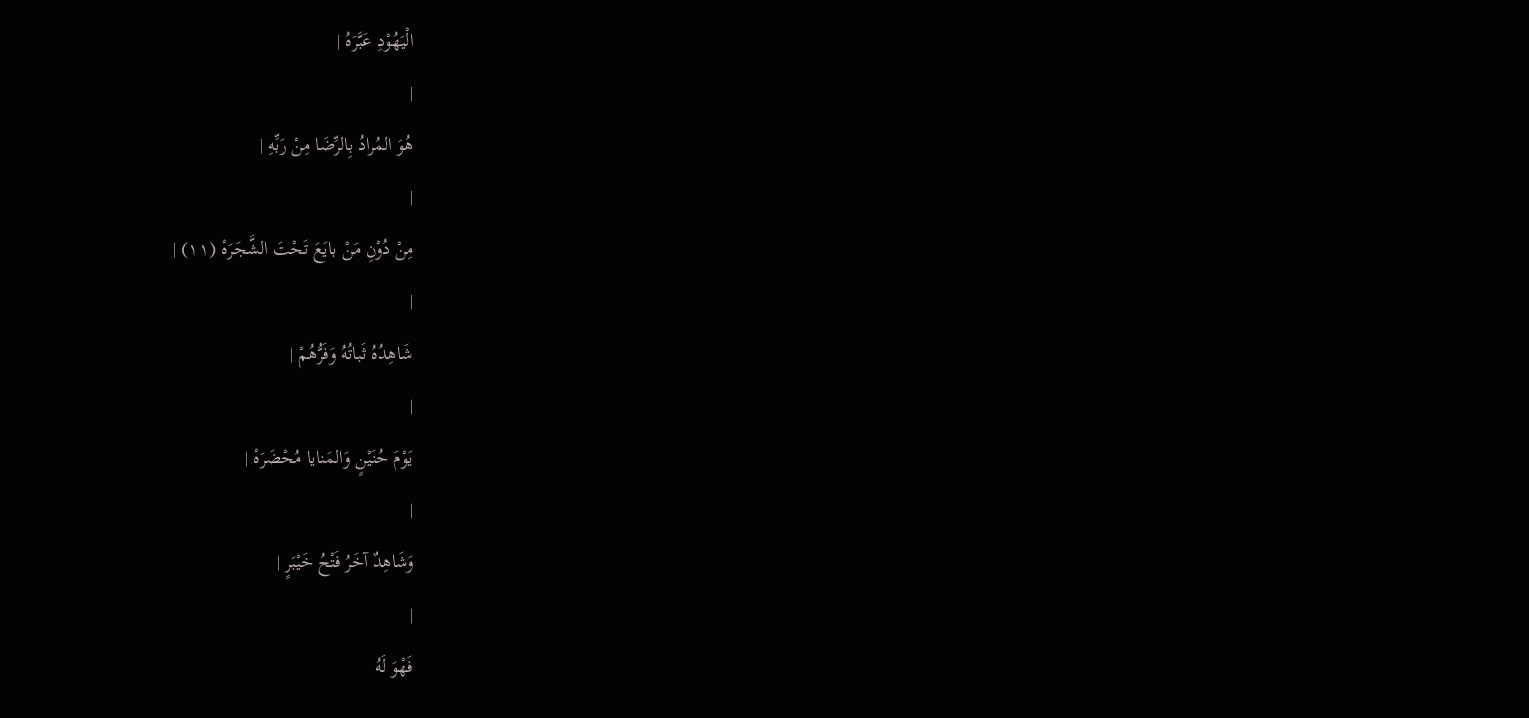الْيَهُوْدِ عَبَّرَهُ |
|
هُوَ المُرادُ بِالرِّضَا مِنْ رَبِّهِ |
|
مِنْ دُوْنِ مَنْ بايَعَ تَحْتَ الشَّجَرَهْ (١١) |
|
شَاهِدُهُ ثَباتُهُ وَفَرُّهُمْ |
|
يَوْمَ حُنَيْنٍ وَالمَنايا مُحْضَرَهْ |
|
وَشَاهِدٌ آخَرُ فَتْحُ خَيْبَرٍ |
|
فَهْوَ لَهُ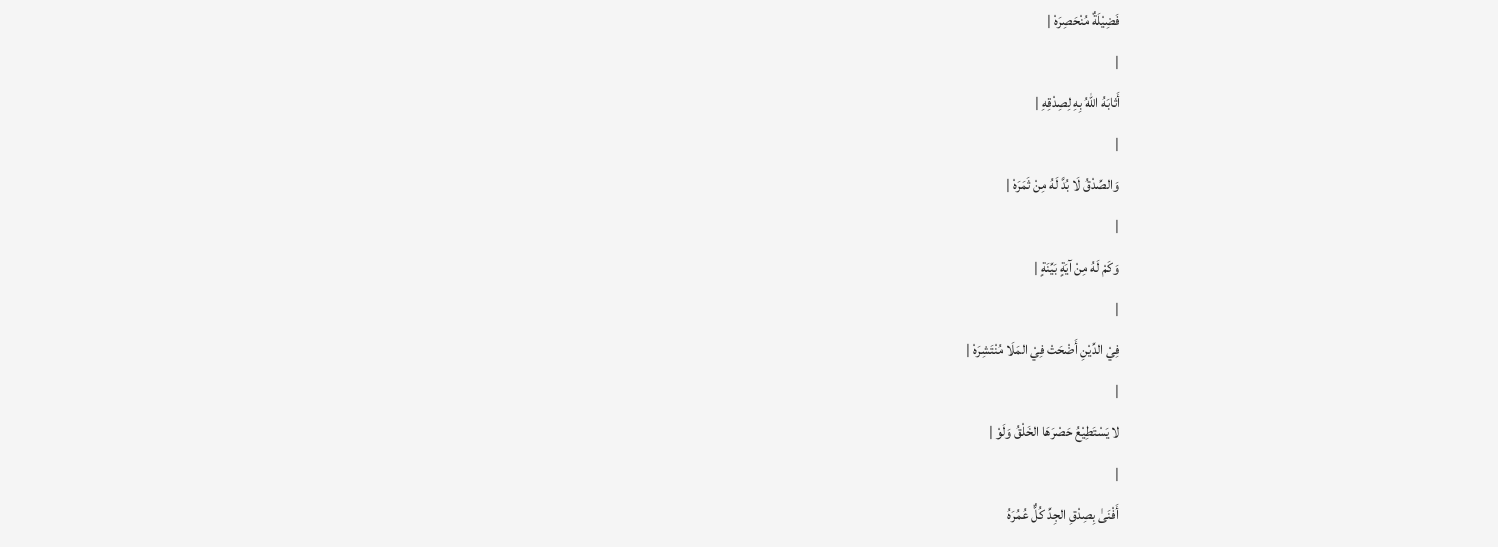فَضِيْلَةٌ مُنْحَصِرَهْ |
|
أَثابَهُ اللهُ بِهِ لِصِدْقِهِ |
|
وَالصِّدْقُ لَا بُدَّ لَهُ مِنْ ثَمَرَهْ |
|
وَكَمْ لَهُ مِنْ آيَةٍ بَيِّنَةٍ |
|
فِيْ الدِّيْنِ أَضْحَتْ فِيْ المَلَا مُنْتَشِرَهْ |
|
لا يَسْتَطِيْعُ حَصْرَهَا الخَلْقُ وَلَوْ |
|
أَفْنَىٰ بِصِدْقِ الجِدِّ كُلٌّ عُمُرَهُ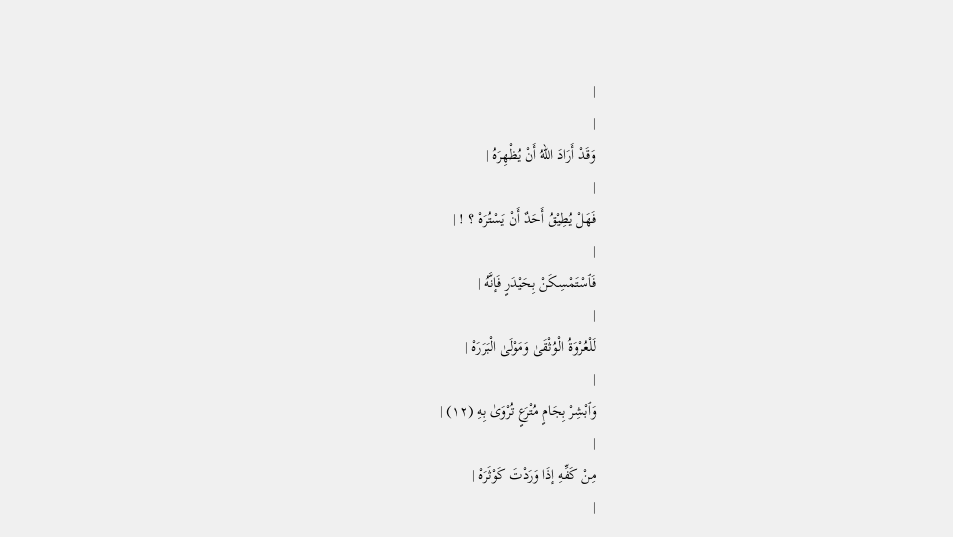|
|
وَقَدْ أَرَادَ اللهُ أَنْ يُظْهِرَهُ |
|
فَهَلْ يُطِيْقُ أَحَدٌ أَنْ يَسْتُرَهْ ؟ ! |
|
فَٱسْتَمْسِكَنْ بِحَيْدَرٍ فَإنَّهُ |
|
لَلْعُرْوَةُ الْوُثْقَىٰ وَمَوْلَىٰ الْبَرَرَهْ |
|
وَٱبْشِرْ بِجَامٍ مُتْرَعٍ تُرْوَىٰ بِهِ (١٢) |
|
مِنْ كَفِّهِ إذَا وَرَدْتَ كَوْثَرَهْ |
|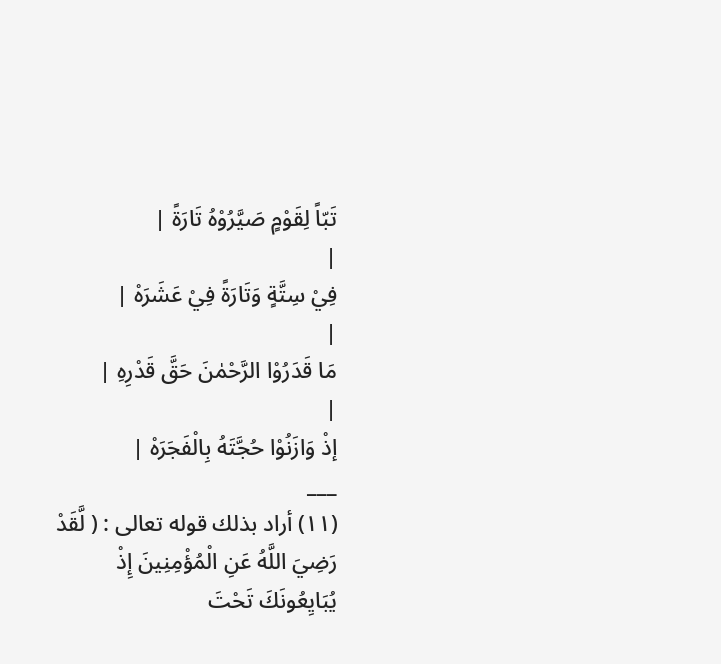تَبّاً لِقَوْمٍ صَيَّرُوْهُ تَارَةً |
|
فِيْ سِتَّةٍ وَتَارَةً فِيْ عَشَرَهْ |
|
مَا قَدَرُوْا الرَّحْمٰنَ حَقَّ قَدْرِهِ |
|
إذْ وَازَنُوْا حُجَّتَهُ بِالْفَجَرَهْ |
___
(١١) أراد بذلك قوله تعالى : ( لَّقَدْ رَضِيَ اللَّهُ عَنِ الْمُؤْمِنِينَ إِذْ يُبَايِعُونَكَ تَحْتَ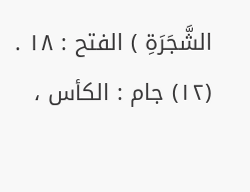الشَّجَرَةِ ) الفتح : ١٨ .
(١٢) جام : الكأس ،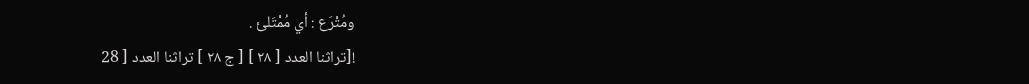ومُتْرَع : أي مُمْتَلئ .
![تراثنا العدد [ ٢٨ ] [ ج ٢٨ ] تراثنا العدد [ 28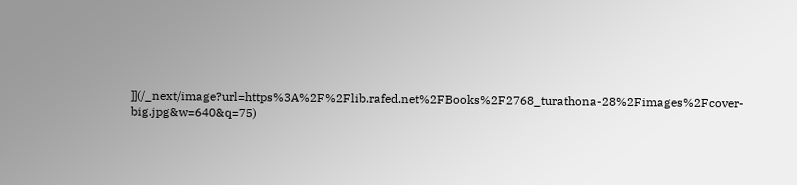]](/_next/image?url=https%3A%2F%2Flib.rafed.net%2FBooks%2F2768_turathona-28%2Fimages%2Fcover-big.jpg&w=640&q=75)